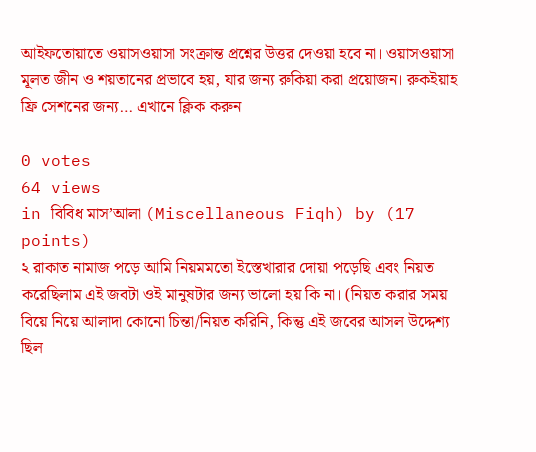আইফতোয়াতে ওয়াসওয়াসা সংক্রান্ত প্রশ্নের উত্তর দেওয়া হবে না। ওয়াসওয়াসা মূলত জীন ও শয়তানের প্রভাবে হয়, যার জন্য রুকিয়া করা প্রয়োজন। রুকইয়াহ ফ্রি সেশনের জন্য… এখানে ক্লিক করুন

0 votes
64 views
in বিবিধ মাস’আলা (Miscellaneous Fiqh) by (17 points)
২ রাকাত নামাজ পড়ে আমি নিয়মমতো ইস্তেখারার দোয়া পড়েছি এবং নিয়ত করেছিলাম এই জবটা ওই মানুষটার জন্য ভালো হয় কি না। (নিয়ত করার সময় বিয়ে নিয়ে আলাদা কোনো চিন্তা/নিয়ত করিনি, কিন্তু এই জবের আসল উদ্দেশ্য ছিল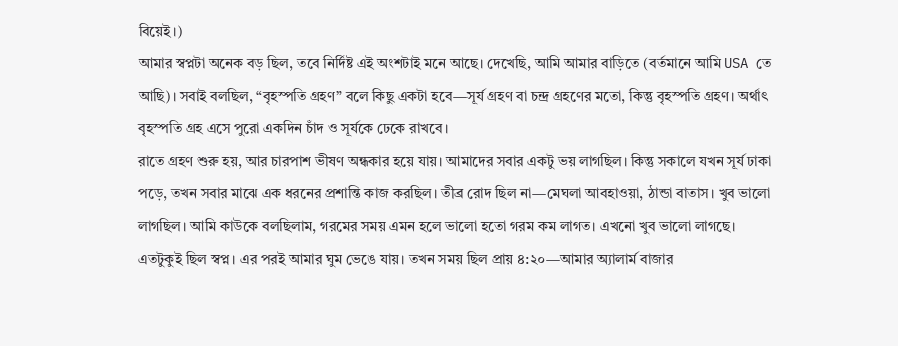বিয়েই।)
আমার স্বপ্নটা অনেক বড় ছিল, তবে নির্দিষ্ট এই অংশটাই মনে আছে। দেখেছি, আমি আমার বাড়িতে (বর্তমানে আমি USA তে আছি)। সবাই বলছিল, “বৃহস্পতি গ্রহণ” বলে কিছু একটা হবে—সূর্য গ্রহণ বা চন্দ্র গ্রহণের মতো, কিন্তু বৃহস্পতি গ্রহণ। অর্থাৎ বৃহস্পতি গ্রহ এসে পুরো একদিন চাঁদ ও সূর্যকে ঢেকে রাখবে।
রাতে গ্রহণ শুরু হয়, আর চারপাশ ভীষণ অন্ধকার হয়ে যায়। আমাদের সবার একটু ভয় লাগছিল। কিন্তু সকালে যখন সূর্য ঢাকা পড়ে, তখন সবার মাঝে এক ধরনের প্রশান্তি কাজ করছিল। তীব্র রোদ ছিল না—মেঘলা আবহাওয়া, ঠান্ডা বাতাস। খুব ভালো লাগছিল। আমি কাউকে বলছিলাম, গরমের সময় এমন হলে ভালো হতো গরম কম লাগত। এখনো খুব ভালো লাগছে।
এতটুকুই ছিল স্বপ্ন। এর পরই আমার ঘুম ভেঙে যায়। তখন সময় ছিল প্রায় ৪:২০—আমার অ্যালার্ম বাজার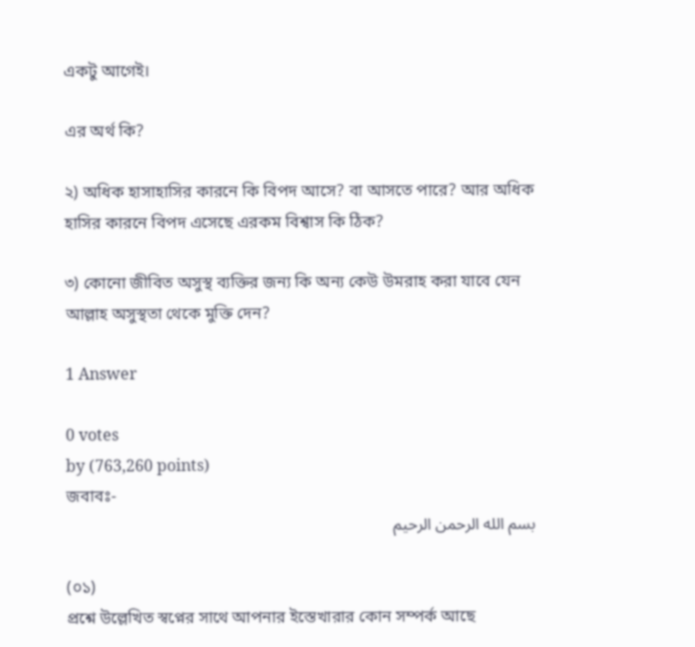একটু আগেই।

এর অর্থ কি?

২) অধিক হাসাহাসির কারনে কি বিপদ আসে? বা আসতে পারে? আর অধিক হাসির কারনে বিপদ এসেছে এরকম বিশ্বাস কি ঠিক?

৩) কোনো জীবিত অসুস্থ ব্যক্তির জন্য কি অন্য কেউ উমরাহ করা যাবে যেন আল্লাহ অসুস্থতা থেকে মুক্তি দেন?

1 Answer

0 votes
by (763,260 points)
জবাবঃ-
بسم الله الرحمن الرحيم

(০১)
প্রশ্নে উল্লেখিত স্বপ্নের সাথে আপনার ইস্তেখারার কোন সম্পর্ক আছে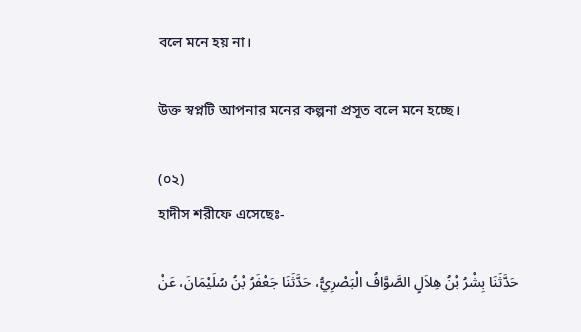বলে মনে হয় না।

উক্ত স্বপ্নটি আপনার মনের কল্পনা প্রসূত বলে মনে হচ্ছে।

(০২)
হাদীস শরীফে এসেছেঃ-

حَدَّثَنَا بِشْرُ بْنُ هِلاَلٍ الصَّوَّافُ الْبَصْرِيُّ، حَدَّثَنَا جَعْفَرُ بْنُ سُلَيْمَانَ، عَنْ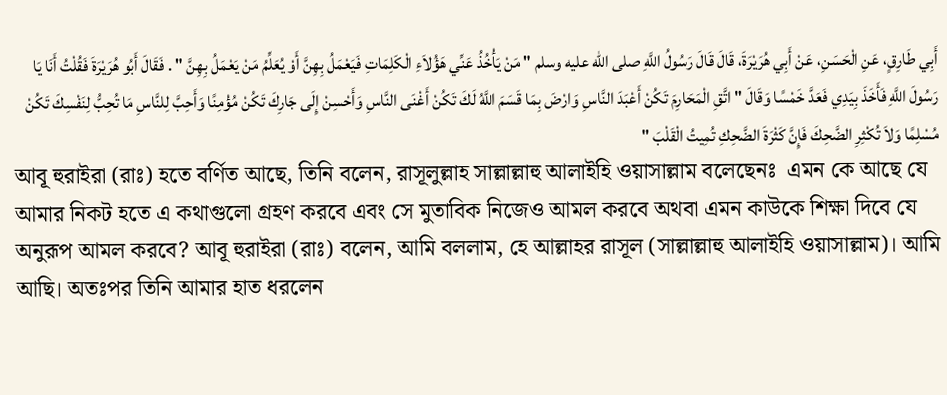أَبِي طَارِقٍ، عَنِ الْحَسَنِ، عَنْ أَبِي هُرَيْرَةَ، قَالَ قَالَ رَسُولُ اللَّهِ صلى الله عليه وسلم " مَنْ يَأْخُذُ عَنِّي هَؤُلاَءِ الْكَلِمَاتِ فَيَعْمَلُ بِهِنَّ أَوْ يُعَلِّمُ مَنْ يَعْمَلُ بِهِنَّ " . فَقَالَ أَبُو هُرَيْرَةَ فَقُلْتُ أَنَا يَا رَسُولَ اللَّهِ فَأَخَذَ بِيَدِي فَعَدَّ خَمْسًا وَقَالَ " اتَّقِ الْمَحَارِمَ تَكُنْ أَعْبَدَ النَّاسِ وَارْضَ بِمَا قَسَمَ اللَّهُ لَكَ تَكُنْ أَغْنَى النَّاسِ وَأَحْسِنْ إِلَى جَارِكَ تَكُنْ مُؤْمِنًا وَأَحِبَّ لِلنَّاسِ مَا تُحِبُّ لِنَفْسِكَ تَكُنْ مُسْلِمًا وَلاَ تُكْثِرِ الضَّحِكَ فَإِنَّ كَثْرَةَ الضَّحِكِ تُمِيتُ الْقَلْبَ "
আবূ হুরাইরা (রাঃ) হতে বর্ণিত আছে, তিনি বলেন, রাসূলুল্লাহ সাল্লাল্লাহু আলাইহি ওয়াসাল্লাম বলেছেনঃ  এমন কে আছে যে আমার নিকট হতে এ কথাগুলো গ্রহণ করবে এবং সে মুতাবিক নিজেও আমল করবে অথবা এমন কাউকে শিক্ষা দিবে যে অনুরূপ আমল করবে? আবূ হুরাইরা (রাঃ) বলেন, আমি বললাম, হে আল্লাহর রাসূল (সাল্লাল্লাহু আলাইহি ওয়াসাল্লাম)। আমি আছি। অতঃপর তিনি আমার হাত ধরলেন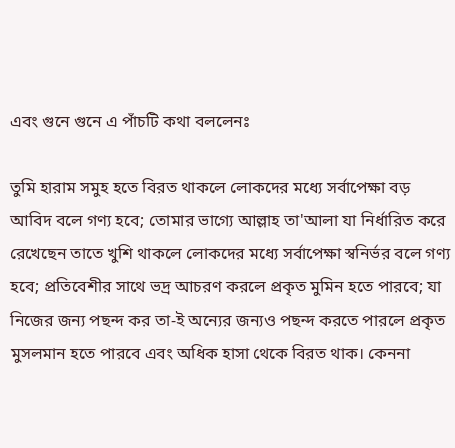এবং গুনে গুনে এ পাঁচটি কথা বললেনঃ

তুমি হারাম সমুহ হতে বিরত থাকলে লোকদের মধ্যে সর্বাপেক্ষা বড় আবিদ বলে গণ্য হবে; তোমার ভাগ্যে আল্লাহ তা'আলা যা নির্ধারিত করে রেখেছেন তাতে খুশি থাকলে লোকদের মধ্যে সর্বাপেক্ষা স্বনির্ভর বলে গণ্য হবে; প্রতিবেশীর সাথে ভদ্র আচরণ করলে প্রকৃত মুমিন হতে পারবে; যা নিজের জন্য পছন্দ কর তা-ই অন্যের জন্যও পছন্দ করতে পারলে প্রকৃত মুসলমান হতে পারবে এবং অধিক হাসা থেকে বিরত থাক। কেননা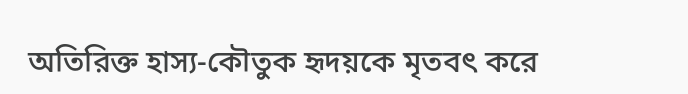অতিরিক্ত হাস্য-কৌতুক হৃদয়কে মৃতবৎ করে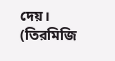দেয়।
(তিরমিজি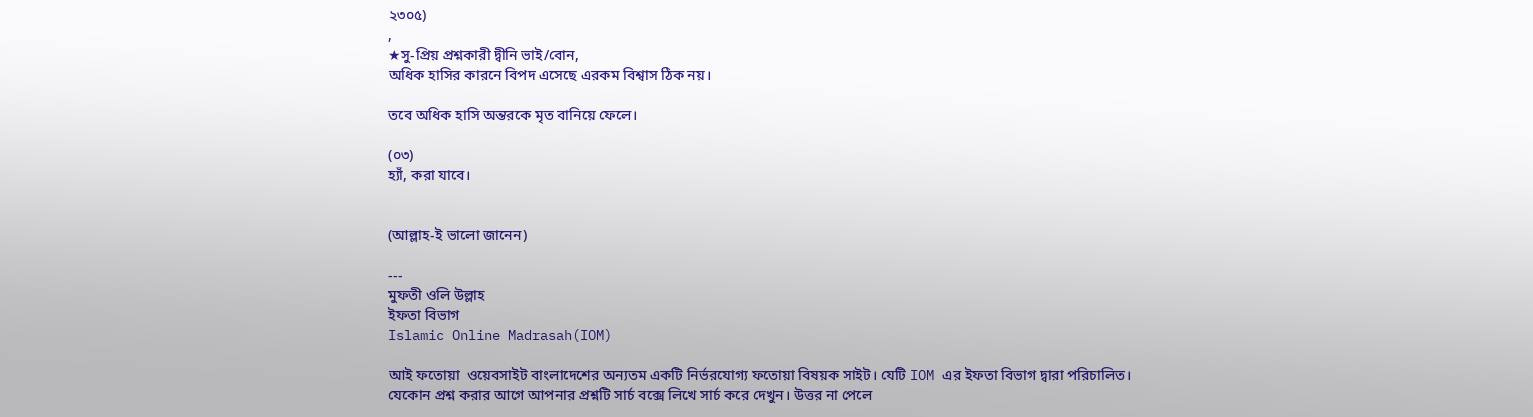২৩০৫)
,
★সু-প্রিয় প্রশ্নকারী দ্বীনি ভাই/বোন,
অধিক হাসির কারনে বিপদ এসেছে এরকম বিশ্বাস ঠিক নয়।

তবে অধিক হাসি অন্তরকে মৃত বানিয়ে ফেলে।

(০৩)
হ্যাঁ, করা যাবে।


(আল্লাহ-ই ভালো জানেন)

---
মুফতী ওলি উল্লাহ
ইফতা বিভাগ
Islamic Online Madrasah(IOM)

আই ফতোয়া  ওয়েবসাইট বাংলাদেশের অন্যতম একটি নির্ভরযোগ্য ফতোয়া বিষয়ক সাইট। যেটি IOM এর ইফতা বিভাগ দ্বারা পরিচালিত।  যেকোন প্রশ্ন করার আগে আপনার প্রশ্নটি সার্চ বক্সে লিখে সার্চ করে দেখুন। উত্তর না পেলে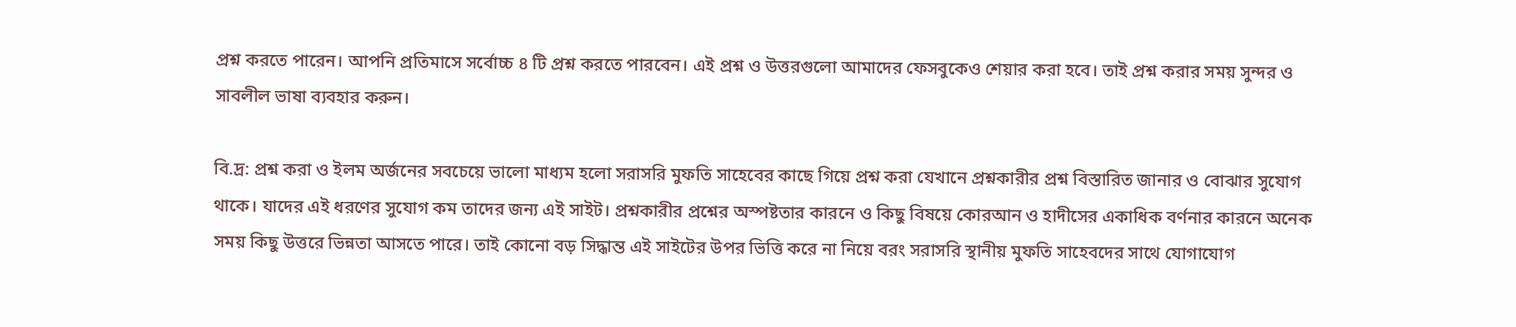প্রশ্ন করতে পারেন। আপনি প্রতিমাসে সর্বোচ্চ ৪ টি প্রশ্ন করতে পারবেন। এই প্রশ্ন ও উত্তরগুলো আমাদের ফেসবুকেও শেয়ার করা হবে। তাই প্রশ্ন করার সময় সুন্দর ও সাবলীল ভাষা ব্যবহার করুন।

বি.দ্র: প্রশ্ন করা ও ইলম অর্জনের সবচেয়ে ভালো মাধ্যম হলো সরাসরি মুফতি সাহেবের কাছে গিয়ে প্রশ্ন করা যেখানে প্রশ্নকারীর প্রশ্ন বিস্তারিত জানার ও বোঝার সুযোগ থাকে। যাদের এই ধরণের সুযোগ কম তাদের জন্য এই সাইট। প্রশ্নকারীর প্রশ্নের অস্পষ্টতার কারনে ও কিছু বিষয়ে কোরআন ও হাদীসের একাধিক বর্ণনার কারনে অনেক সময় কিছু উত্তরে ভিন্নতা আসতে পারে। তাই কোনো বড় সিদ্ধান্ত এই সাইটের উপর ভিত্তি করে না নিয়ে বরং সরাসরি স্থানীয় মুফতি সাহেবদের সাথে যোগাযোগ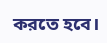করতে হবে।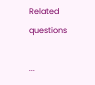Related questions

...